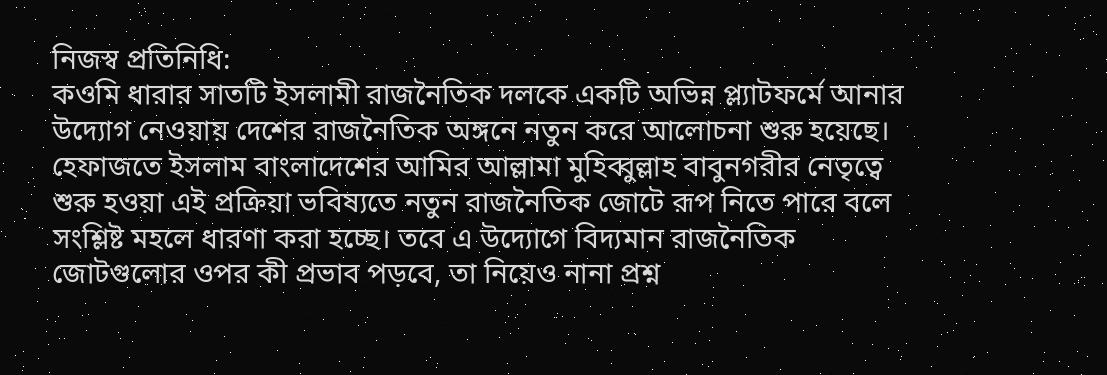নিজস্ব প্রতিনিধি:
কওমি ধারার সাতটি ইসলামী রাজনৈতিক দলকে একটি অভিন্ন প্ল্যাটফর্মে আনার উদ্যোগ নেওয়ায় দেশের রাজনৈতিক অঙ্গনে নতুন করে আলোচনা শুরু হয়েছে। হেফাজতে ইসলাম বাংলাদেশের আমির আল্লামা মুহিব্বুল্লাহ বাবুনগরীর নেতৃত্বে শুরু হওয়া এই প্রক্রিয়া ভবিষ্যতে নতুন রাজনৈতিক জোটে রূপ নিতে পারে বলে সংশ্লিষ্ট মহলে ধারণা করা হচ্ছে। তবে এ উদ্যোগে বিদ্যমান রাজনৈতিক জোটগুলোর ওপর কী প্রভাব পড়বে, তা নিয়েও নানা প্রশ্ন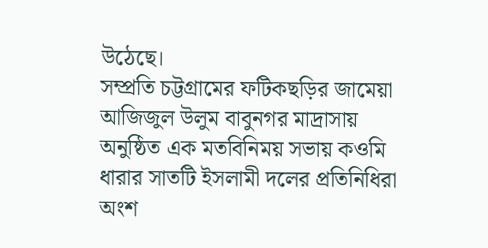উঠেছে।
সম্প্রতি চট্টগ্রামের ফটিকছড়ির জামেয়া আজিজুল উলুম বাবুনগর মাদ্রাসায় অনুষ্ঠিত এক মতবিনিময় সভায় কওমি ধারার সাতটি ইসলামী দলের প্রতিনিধিরা অংশ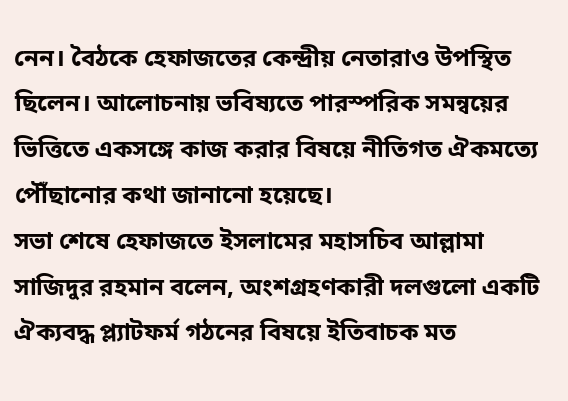নেন। বৈঠকে হেফাজতের কেন্দ্রীয় নেতারাও উপস্থিত ছিলেন। আলোচনায় ভবিষ্যতে পারস্পরিক সমন্বয়ের ভিত্তিতে একসঙ্গে কাজ করার বিষয়ে নীতিগত ঐকমত্যে পৌঁছানোর কথা জানানো হয়েছে।
সভা শেষে হেফাজতে ইসলামের মহাসচিব আল্লামা সাজিদুর রহমান বলেন, অংশগ্রহণকারী দলগুলো একটি ঐক্যবদ্ধ প্ল্যাটফর্ম গঠনের বিষয়ে ইতিবাচক মত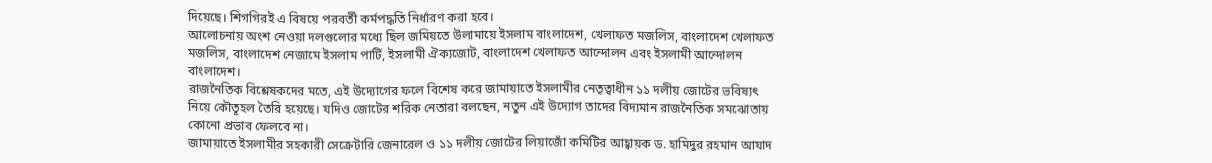দিয়েছে। শিগগিরই এ বিষয়ে পরবর্তী কর্মপদ্ধতি নির্ধারণ করা হবে।
আলোচনায় অংশ নেওয়া দলগুলোর মধ্যে ছিল জমিয়তে উলামায়ে ইসলাম বাংলাদেশ, খেলাফত মজলিস, বাংলাদেশ খেলাফত মজলিস, বাংলাদেশ নেজামে ইসলাম পার্টি, ইসলামী ঐক্যজোট, বাংলাদেশ খেলাফত আন্দোলন এবং ইসলামী আন্দোলন বাংলাদেশ।
রাজনৈতিক বিশ্লেষকদের মতে, এই উদ্যোগের ফলে বিশেষ করে জামায়াতে ইসলামীর নেতৃত্বাধীন ১১ দলীয় জোটের ভবিষ্যৎ নিয়ে কৌতূহল তৈরি হয়েছে। যদিও জোটের শরিক নেতারা বলছেন, নতুন এই উদ্যোগ তাদের বিদ্যমান রাজনৈতিক সমঝোতায় কোনো প্রভাব ফেলবে না।
জামায়াতে ইসলামীর সহকারী সেক্রেটারি জেনারেল ও ১১ দলীয় জোটের লিয়াজোঁ কমিটির আহ্বায়ক ড. হামিদুর রহমান আযাদ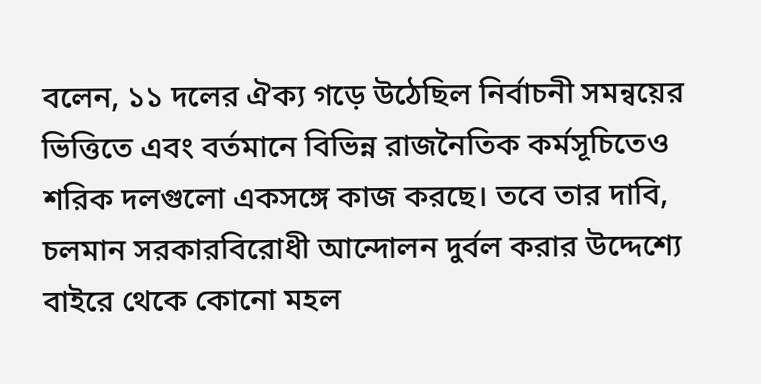বলেন, ১১ দলের ঐক্য গড়ে উঠেছিল নির্বাচনী সমন্বয়ের ভিত্তিতে এবং বর্তমানে বিভিন্ন রাজনৈতিক কর্মসূচিতেও শরিক দলগুলো একসঙ্গে কাজ করছে। তবে তার দাবি, চলমান সরকারবিরোধী আন্দোলন দুর্বল করার উদ্দেশ্যে বাইরে থেকে কোনো মহল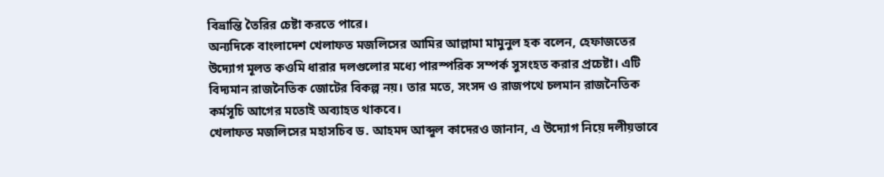বিভ্রান্তি তৈরির চেষ্টা করতে পারে।
অন্যদিকে বাংলাদেশ খেলাফত মজলিসের আমির আল্লামা মামুনুল হক বলেন, হেফাজতের উদ্যোগ মূলত কওমি ধারার দলগুলোর মধ্যে পারস্পরিক সম্পর্ক সুসংহত করার প্রচেষ্টা। এটি বিদ্যমান রাজনৈতিক জোটের বিকল্প নয়। তার মতে, সংসদ ও রাজপথে চলমান রাজনৈতিক কর্মসূচি আগের মতোই অব্যাহত থাকবে।
খেলাফত মজলিসের মহাসচিব ড. আহমদ আব্দুল কাদেরও জানান, এ উদ্যোগ নিয়ে দলীয়ভাবে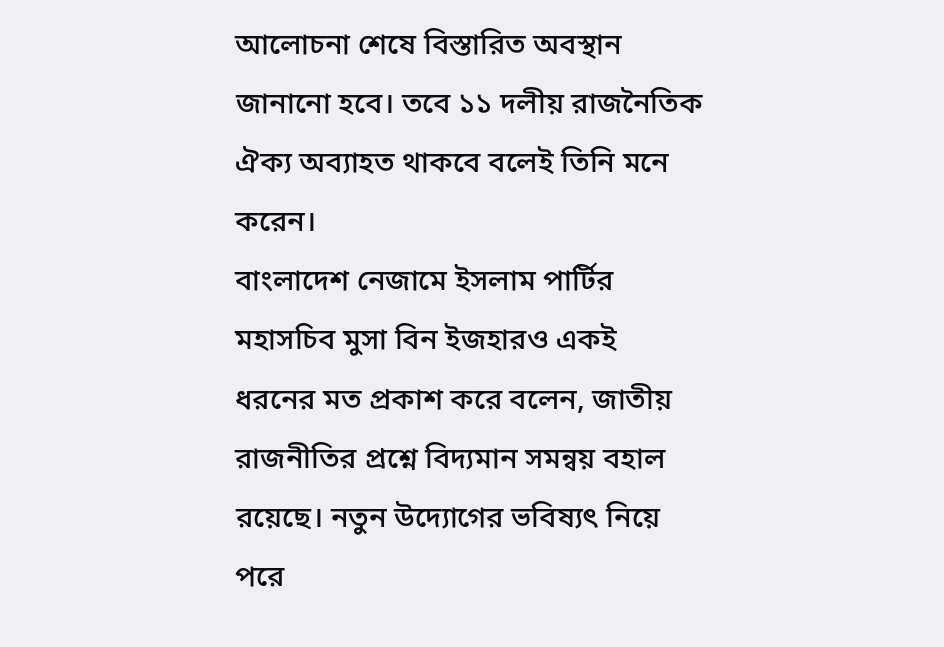আলোচনা শেষে বিস্তারিত অবস্থান জানানো হবে। তবে ১১ দলীয় রাজনৈতিক ঐক্য অব্যাহত থাকবে বলেই তিনি মনে করেন।
বাংলাদেশ নেজামে ইসলাম পার্টির মহাসচিব মুসা বিন ইজহারও একই ধরনের মত প্রকাশ করে বলেন, জাতীয় রাজনীতির প্রশ্নে বিদ্যমান সমন্বয় বহাল রয়েছে। নতুন উদ্যোগের ভবিষ্যৎ নিয়ে পরে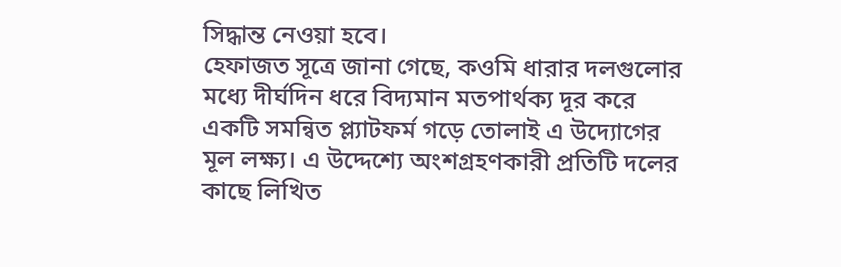সিদ্ধান্ত নেওয়া হবে।
হেফাজত সূত্রে জানা গেছে, কওমি ধারার দলগুলোর মধ্যে দীর্ঘদিন ধরে বিদ্যমান মতপার্থক্য দূর করে একটি সমন্বিত প্ল্যাটফর্ম গড়ে তোলাই এ উদ্যোগের মূল লক্ষ্য। এ উদ্দেশ্যে অংশগ্রহণকারী প্রতিটি দলের কাছে লিখিত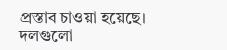প্রস্তাব চাওয়া হয়েছে। দলগুলো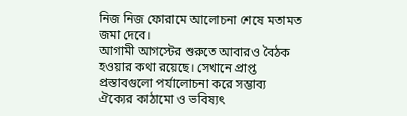নিজ নিজ ফোরামে আলোচনা শেষে মতামত জমা দেবে।
আগামী আগস্টের শুরুতে আবারও বৈঠক হওয়ার কথা রয়েছে। সেখানে প্রাপ্ত প্রস্তাবগুলো পর্যালোচনা করে সম্ভাব্য ঐক্যের কাঠামো ও ভবিষ্যৎ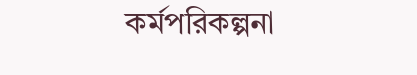কর্মপরিকল্পনা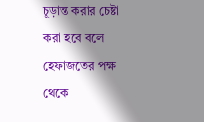চূড়ান্ত করার চেষ্টা করা হবে বলে হেফাজতের পক্ষ থেকে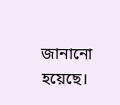জানানো হয়েছে।